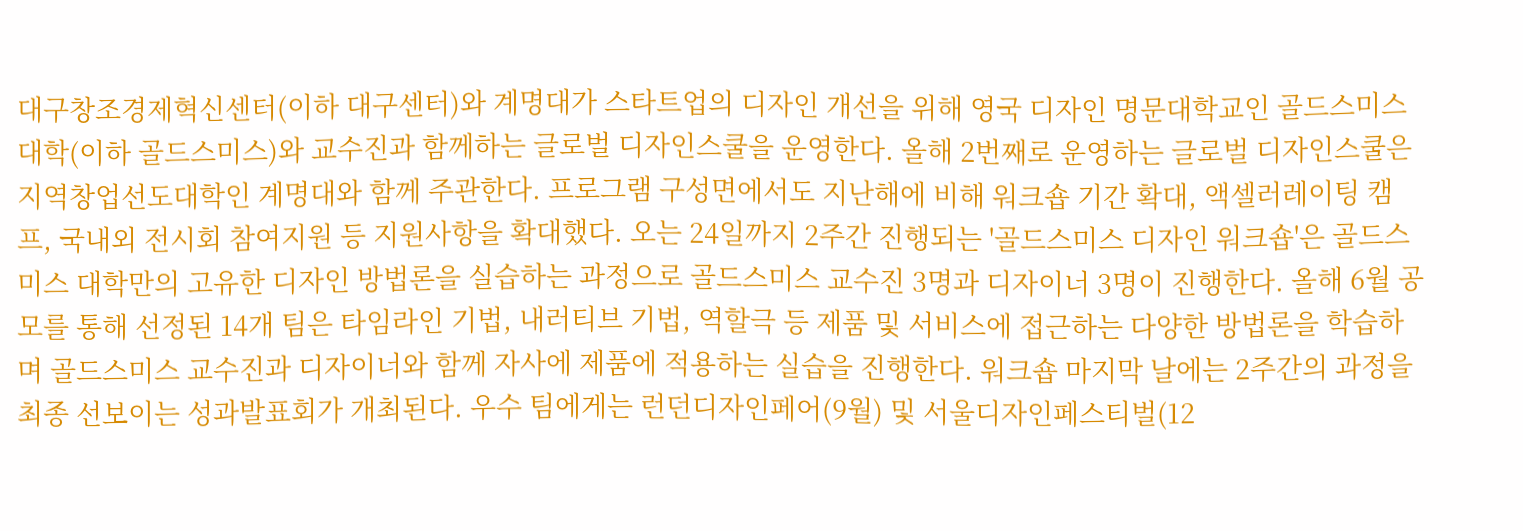대구창조경제혁신센터(이하 대구센터)와 계명대가 스타트업의 디자인 개선을 위해 영국 디자인 명문대학교인 골드스미스대학(이하 골드스미스)와 교수진과 함께하는 글로벌 디자인스쿨을 운영한다. 올해 2번째로 운영하는 글로벌 디자인스쿨은 지역창업선도대학인 계명대와 함께 주관한다. 프로그램 구성면에서도 지난해에 비해 워크숍 기간 확대, 액셀러레이팅 캠프, 국내외 전시회 참여지원 등 지원사항을 확대했다. 오는 24일까지 2주간 진행되는 '골드스미스 디자인 워크숍'은 골드스미스 대학만의 고유한 디자인 방법론을 실습하는 과정으로 골드스미스 교수진 3명과 디자이너 3명이 진행한다. 올해 6월 공모를 통해 선정된 14개 팀은 타임라인 기법, 내러티브 기법, 역할극 등 제품 및 서비스에 접근하는 다양한 방법론을 학습하며 골드스미스 교수진과 디자이너와 함께 자사에 제품에 적용하는 실습을 진행한다. 워크숍 마지막 날에는 2주간의 과정을 최종 선보이는 성과발표회가 개최된다. 우수 팀에게는 런던디자인페어(9월) 및 서울디자인페스티벌(12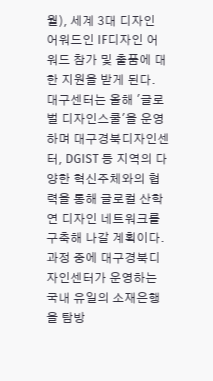월), 세계 3대 디자인 어워드인 IF디자인 어워드 참가 및 출품에 대한 지원을 받게 된다. 대구센터는 올해 '글로벌 디자인스쿨'을 운영하며 대구경북디자인센터, DGIST 등 지역의 다양한 혁신주체와의 협력을 통해 글로컬 산학연 디자인 네트워크를 구축해 나갈 계획이다. 과정 중에 대구경북디자인센터가 운영하는 국내 유일의 소재은행을 탐방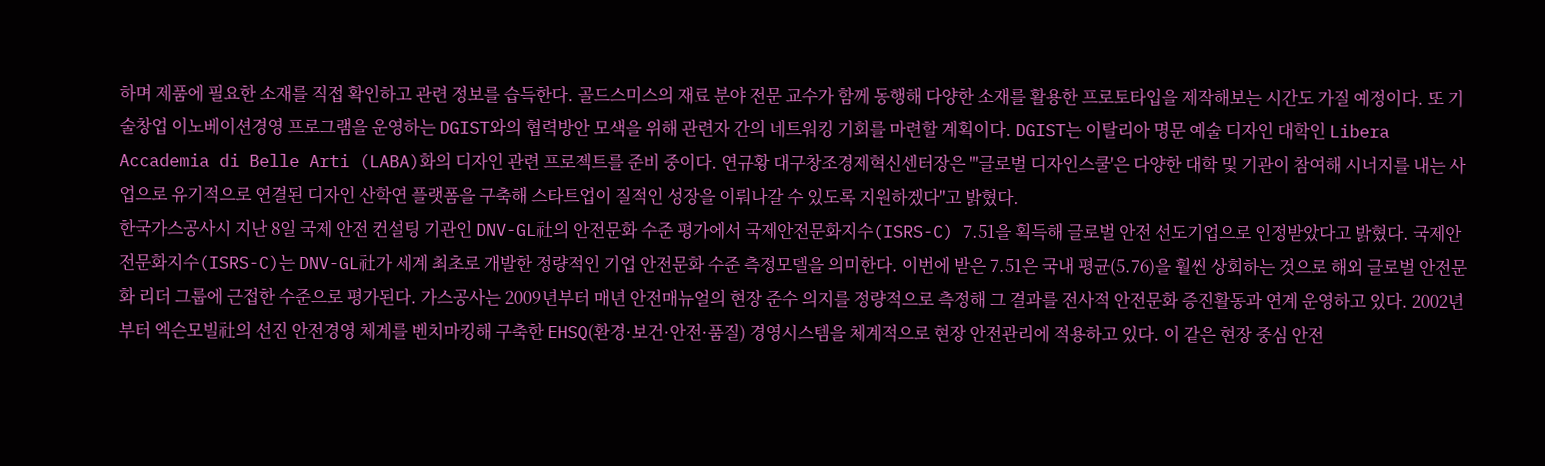하며 제품에 필요한 소재를 직접 확인하고 관련 정보를 습득한다. 골드스미스의 재료 분야 전문 교수가 함께 동행해 다양한 소재를 활용한 프로토타입을 제작해보는 시간도 가질 예정이다. 또 기술창업 이노베이션경영 프로그램을 운영하는 DGIST와의 협력방안 모색을 위해 관련자 간의 네트워킹 기회를 마련할 계획이다. DGIST는 이탈리아 명문 예술 디자인 대학인 Libera Accademia di Belle Arti (LABA)화의 디자인 관련 프로젝트를 준비 중이다. 연규황 대구창조경제혁신센터장은 "'글로벌 디자인스쿨'은 다양한 대학 및 기관이 참여해 시너지를 내는 사업으로 유기적으로 연결된 디자인 산학연 플랫폼을 구축해 스타트업이 질적인 성장을 이뤄나갈 수 있도록 지원하겠다"고 밝혔다.
한국가스공사시 지난 8일 국제 안전 컨설팅 기관인 DNV-GL社의 안전문화 수준 평가에서 국제안전문화지수(ISRS-C) 7.51을 획득해 글로벌 안전 선도기업으로 인정받았다고 밝혔다. 국제안전문화지수(ISRS-C)는 DNV-GL社가 세계 최초로 개발한 정량적인 기업 안전문화 수준 측정모델을 의미한다. 이번에 받은 7.51은 국내 평균(5.76)을 훨씬 상회하는 것으로 해외 글로벌 안전문화 리더 그룹에 근접한 수준으로 평가된다. 가스공사는 2009년부터 매년 안전매뉴얼의 현장 준수 의지를 정량적으로 측정해 그 결과를 전사적 안전문화 증진활동과 연계 운영하고 있다. 2002년부터 엑슨모빌社의 선진 안전경영 체계를 벤치마킹해 구축한 EHSQ(환경·보건·안전·품질) 경영시스템을 체계적으로 현장 안전관리에 적용하고 있다. 이 같은 현장 중심 안전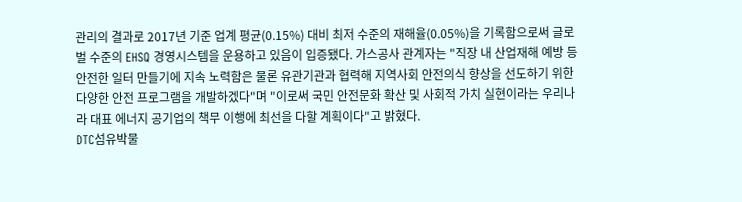관리의 결과로 2017년 기준 업계 평균(0.15%) 대비 최저 수준의 재해율(0.05%)을 기록함으로써 글로벌 수준의 EHSQ 경영시스템을 운용하고 있음이 입증됐다. 가스공사 관계자는 "직장 내 산업재해 예방 등 안전한 일터 만들기에 지속 노력함은 물론 유관기관과 협력해 지역사회 안전의식 향상을 선도하기 위한 다양한 안전 프로그램을 개발하겠다"며 "이로써 국민 안전문화 확산 및 사회적 가치 실현이라는 우리나라 대표 에너지 공기업의 책무 이행에 최선을 다할 계획이다"고 밝혔다.
DTC섬유박물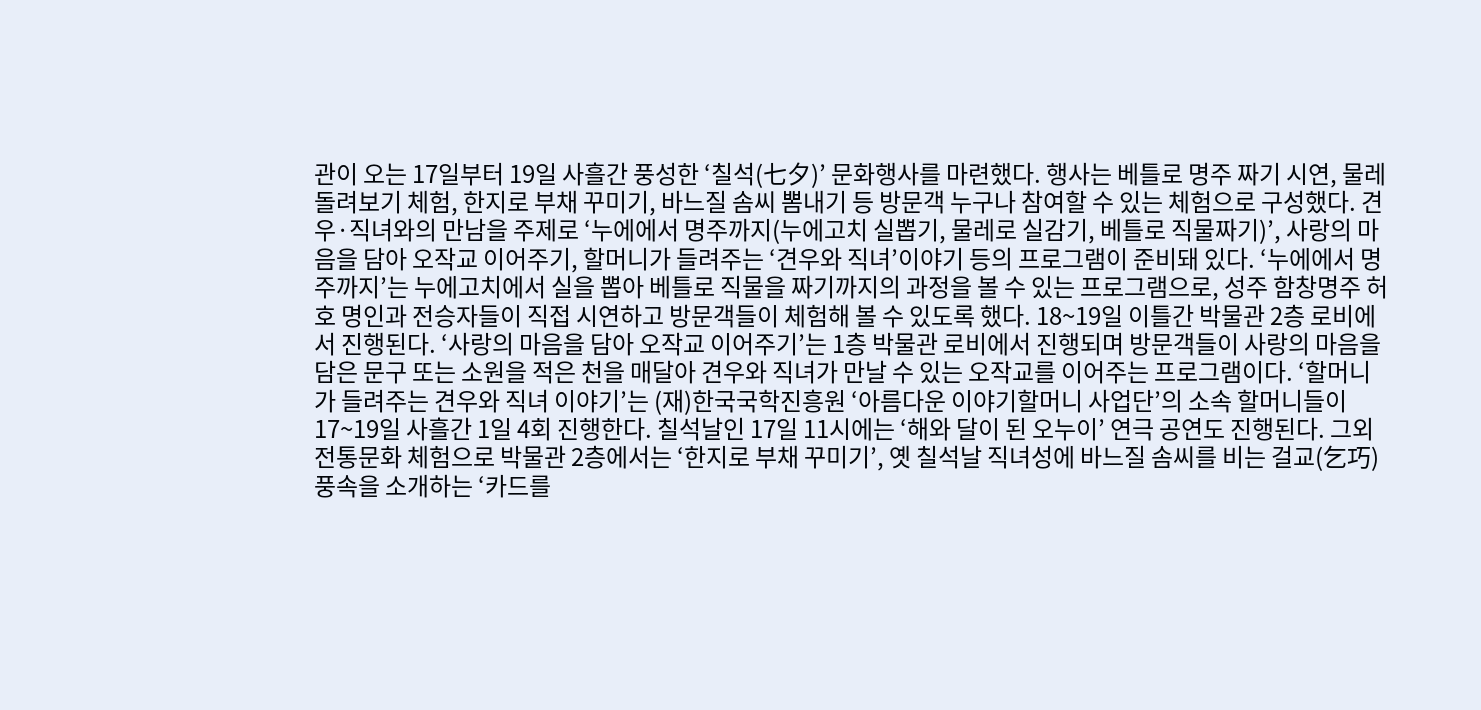관이 오는 17일부터 19일 사흘간 풍성한 ‘칠석(七夕)’ 문화행사를 마련했다. 행사는 베틀로 명주 짜기 시연, 물레 돌려보기 체험, 한지로 부채 꾸미기, 바느질 솜씨 뽐내기 등 방문객 누구나 참여할 수 있는 체험으로 구성했다. 견우·직녀와의 만남을 주제로 ‘누에에서 명주까지(누에고치 실뽑기, 물레로 실감기, 베틀로 직물짜기)’, 사랑의 마음을 담아 오작교 이어주기, 할머니가 들려주는 ‘견우와 직녀’이야기 등의 프로그램이 준비돼 있다. ‘누에에서 명주까지’는 누에고치에서 실을 뽑아 베틀로 직물을 짜기까지의 과정을 볼 수 있는 프로그램으로, 성주 함창명주 허호 명인과 전승자들이 직접 시연하고 방문객들이 체험해 볼 수 있도록 했다. 18~19일 이틀간 박물관 2층 로비에서 진행된다. ‘사랑의 마음을 담아 오작교 이어주기’는 1층 박물관 로비에서 진행되며 방문객들이 사랑의 마음을 담은 문구 또는 소원을 적은 천을 매달아 견우와 직녀가 만날 수 있는 오작교를 이어주는 프로그램이다. ‘할머니가 들려주는 견우와 직녀 이야기’는 (재)한국국학진흥원 ‘아름다운 이야기할머니 사업단’의 소속 할머니들이 17~19일 사흘간 1일 4회 진행한다. 칠석날인 17일 11시에는 ‘해와 달이 된 오누이’ 연극 공연도 진행된다. 그외 전통문화 체험으로 박물관 2층에서는 ‘한지로 부채 꾸미기’, 옛 칠석날 직녀성에 바느질 솜씨를 비는 걸교(乞巧)풍속을 소개하는 ‘카드를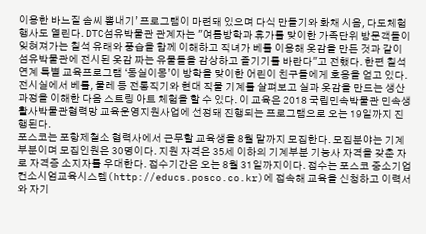이용한 바느질 솜씨 뽐내기’ 프로그램이 마련돼 있으며 다식 만들기와 화채 시음, 다도체험 행사도 열린다. DTC섬유박물관 관계자는 "여름방학과 휴가를 맞이한 가족단위 방문객들이 잊혀져가는 칠석 유래와 풍습을 함께 이해하고 직녀가 베를 이용해 옷감을 만든 것과 같이 섬유박물관에 전시된 옷감 짜는 유물들을 감상하고 즐기기를 바란다"고 전했다. 한편 칠석 연계 특별 교육프로그램 ‘동실이몽’이 방학을 맞이한 어린이 친구들에게 호응을 얻고 있다. 전시실에서 베틀, 물레 등 전통직기와 현대 직물 기계를 살펴보고 실과 옷감을 만드는 생산 과정을 이해한 다음 스트링 아트 체험을 할 수 있다. 이 교육은 2018 국립민속박물관 민속생활사박물관협력망 교육운영지원사업에 선정돼 진행되는 프로그램으로 오는 19일까지 진행된다.
포스코는 포항제철소 협력사에서 근무할 교육생을 8월 말까지 모집한다. 모집분야는 기계부분이며 모집인원은 30명이다. 지원 자격은 35세 이하의 기계부분 기능사 자격을 갖춘 자로 자격증 소지자를 우대한다. 접수기간은 오는 8월 31일까지이다. 접수는 포스코 중소기업컨소시엄교육시스템(http://educs.posco.co.kr)에 접속해 교육을 신청하고 이력서와 자기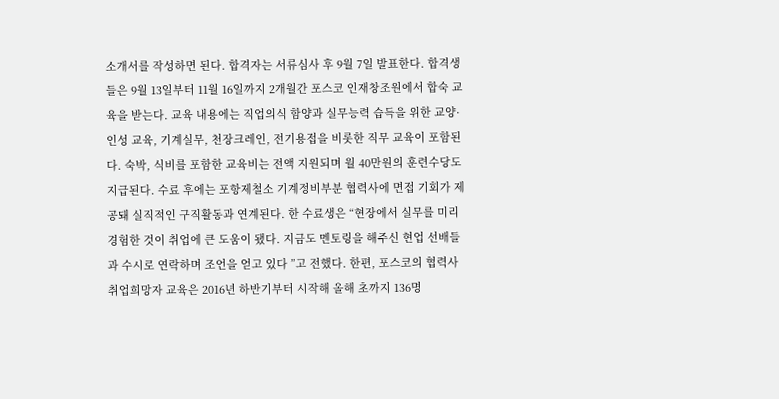소개서를 작성하면 된다. 합격자는 서류심사 후 9월 7일 발표한다. 합격생들은 9월 13일부터 11월 16일까지 2개월간 포스코 인재창조원에서 합숙 교육을 받는다. 교육 내용에는 직업의식 함양과 실무능력 습득을 위한 교양·인성 교육, 기계실무, 천장크레인, 전기용접을 비롯한 직무 교육이 포함된다. 숙박, 식비를 포함한 교육비는 전액 지원되며 월 40만원의 훈련수당도 지급된다. 수료 후에는 포항제철소 기계정비부분 협력사에 면접 기회가 제공돼 실직적인 구직활동과 연계된다. 한 수료생은 “현장에서 실무를 미리 경험한 것이 취업에 큰 도움이 됐다. 지금도 멘토링을 해주신 현업 선배들과 수시로 연락하며 조언을 얻고 있다 ”고 전했다. 한편, 포스코의 협력사 취업희망자 교육은 2016년 하반기부터 시작해 올해 초까지 136명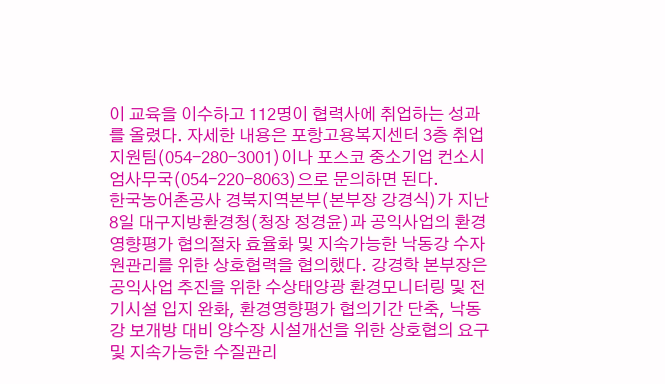이 교육을 이수하고 112명이 협력사에 취업하는 성과를 올렸다. 자세한 내용은 포항고용복지센터 3층 취업지원팀(054-280-3001)이나 포스코 중소기업 컨소시엄사무국(054-220-8063)으로 문의하면 된다.
한국농어촌공사 경북지역본부(본부장 강경식)가 지난 8일 대구지방환경청(청장 정경윤)과 공익사업의 환경영향평가 협의절차 효율화 및 지속가능한 낙동강 수자원관리를 위한 상호협력을 협의했다. 강경학 본부장은 공익사업 추진을 위한 수상태양광 환경모니터링 및 전기시설 입지 완화, 환경영향평가 협의기간 단축, 낙동강 보개방 대비 양수장 시설개선을 위한 상호협의 요구 및 지속가능한 수질관리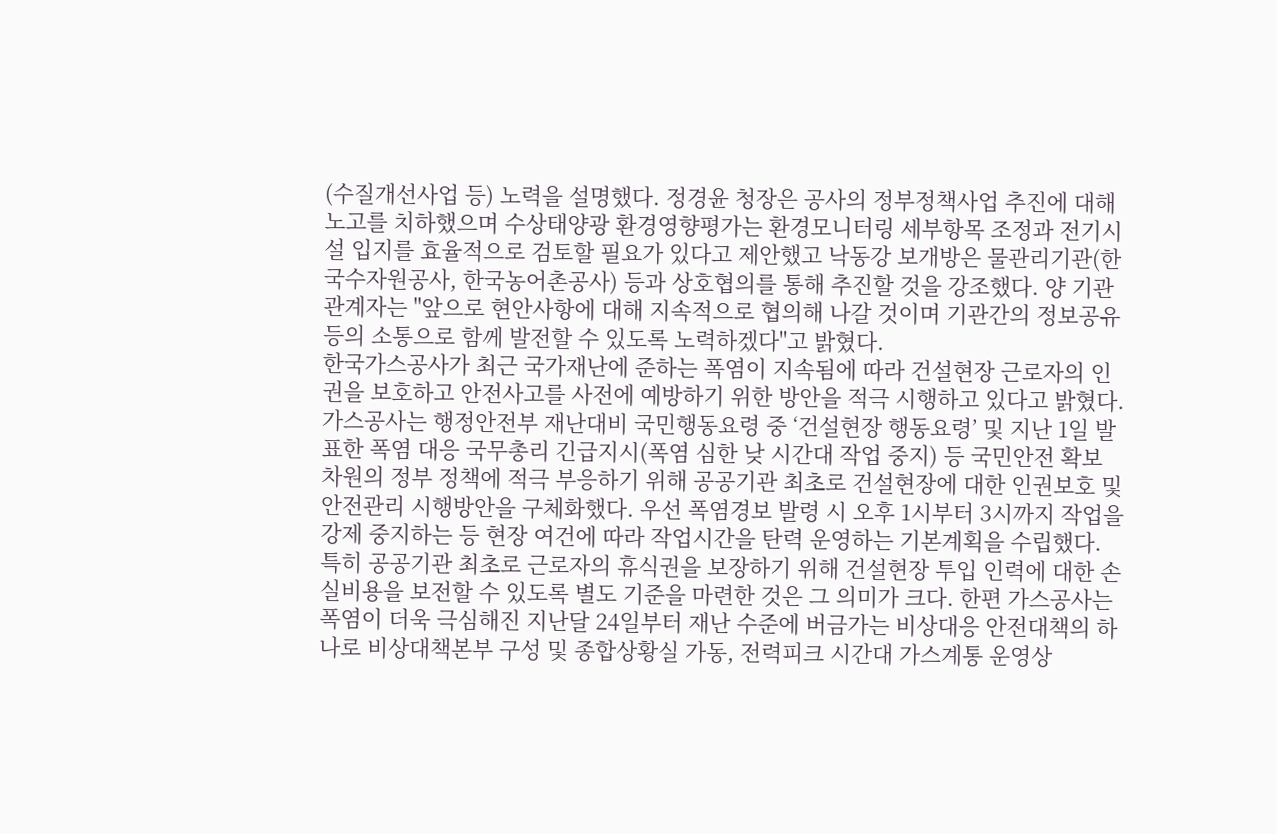(수질개선사업 등) 노력을 설명했다. 정경윤 청장은 공사의 정부정책사업 추진에 대해 노고를 치하했으며 수상태양광 환경영향평가는 환경모니터링 세부항목 조정과 전기시설 입지를 효율적으로 검토할 필요가 있다고 제안했고 낙동강 보개방은 물관리기관(한국수자원공사, 한국농어촌공사) 등과 상호협의를 통해 추진할 것을 강조했다. 양 기관 관계자는 "앞으로 현안사항에 대해 지속적으로 협의해 나갈 것이며 기관간의 정보공유 등의 소통으로 함께 발전할 수 있도록 노력하겠다"고 밝혔다.
한국가스공사가 최근 국가재난에 준하는 폭염이 지속됨에 따라 건설현장 근로자의 인권을 보호하고 안전사고를 사전에 예방하기 위한 방안을 적극 시행하고 있다고 밝혔다. 가스공사는 행정안전부 재난대비 국민행동요령 중 ‘건설현장 행동요령’ 및 지난 1일 발표한 폭염 대응 국무총리 긴급지시(폭염 심한 낮 시간대 작업 중지) 등 국민안전 확보 차원의 정부 정책에 적극 부응하기 위해 공공기관 최초로 건설현장에 대한 인권보호 및 안전관리 시행방안을 구체화했다. 우선 폭염경보 발령 시 오후 1시부터 3시까지 작업을 강제 중지하는 등 현장 여건에 따라 작업시간을 탄력 운영하는 기본계획을 수립했다. 특히 공공기관 최초로 근로자의 휴식권을 보장하기 위해 건설현장 투입 인력에 대한 손실비용을 보전할 수 있도록 별도 기준을 마련한 것은 그 의미가 크다. 한편 가스공사는 폭염이 더욱 극심해진 지난달 24일부터 재난 수준에 버금가는 비상대응 안전대책의 하나로 비상대책본부 구성 및 종합상황실 가동, 전력피크 시간대 가스계통 운영상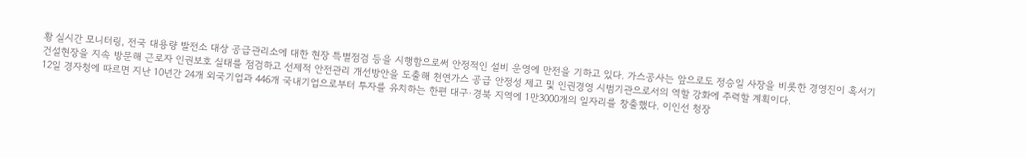황 실시간 모니터링, 전국 대용량 발전소 대상 공급관리소에 대한 현장 특별점검 등을 시행함으로써 안정적인 설비 운영에 만전을 기하고 있다. 가스공사는 앞으로도 정승일 사장을 비롯한 경영진이 혹서기 건설현장을 지속 방문해 근로자 인권보호 실태를 점검하고 선제적 안전관리 개선방안을 도출해 천연가스 공급 안정성 제고 및 인권경영 시범기관으로서의 역할 강화에 주력할 계획이다.
12일 경자청에 따르면 지난 10년간 24개 외국기업과 446개 국내기업으로부터 투자를 유치하는 한편 대구·경북 지역에 1만3000개의 일자리를 창출했다. 이인선 청장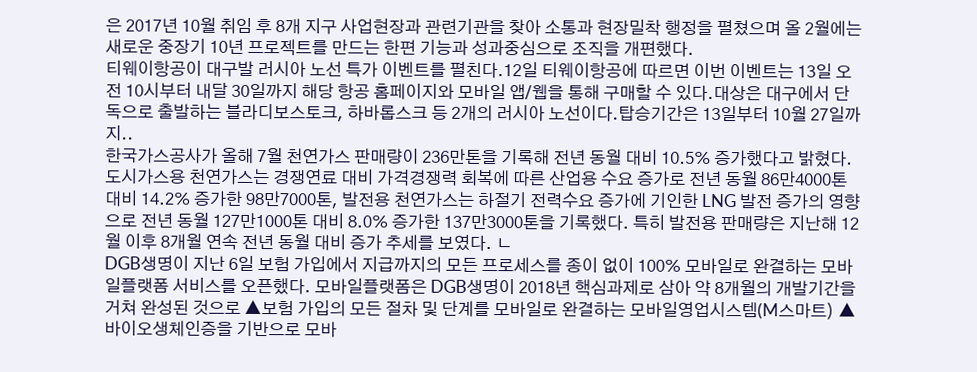은 2017년 10월 취임 후 8개 지구 사업현장과 관련기관을 찾아 소통과 현장밀착 행정을 펼쳤으며 올 2월에는 새로운 중장기 10년 프로젝트를 만드는 한편 기능과 성과중심으로 조직을 개편했다.
티웨이항공이 대구발 러시아 노선 특가 이벤트를 펼친다.12일 티웨이항공에 따르면 이번 이벤트는 13일 오전 10시부터 내달 30일까지 해당 항공 홈페이지와 모바일 앱/웹을 통해 구매할 수 있다.대상은 대구에서 단독으로 출발하는 블라디보스토크, 하바롭스크 등 2개의 러시아 노선이다.탑승기간은 13일부터 10월 27일까지..
한국가스공사가 올해 7월 천연가스 판매량이 236만톤을 기록해 전년 동월 대비 10.5% 증가했다고 밝혔다. 도시가스용 천연가스는 경쟁연료 대비 가격경쟁력 회복에 따른 산업용 수요 증가로 전년 동월 86만4000톤 대비 14.2% 증가한 98만7000톤, 발전용 천연가스는 하절기 전력수요 증가에 기인한 LNG 발전 증가의 영향으로 전년 동월 127만1000톤 대비 8.0% 증가한 137만3000톤을 기록했다. 특히 발전용 판매량은 지난해 12월 이후 8개월 연속 전년 동월 대비 증가 추세를 보였다. ㄴ
DGB생명이 지난 6일 보험 가입에서 지급까지의 모든 프로세스를 종이 없이 100% 모바일로 완결하는 모바일플랫폼 서비스를 오픈했다. 모바일플랫폼은 DGB생명이 2018년 핵심과제로 삼아 약 8개월의 개발기간을 거쳐 완성된 것으로 ▲보험 가입의 모든 절차 및 단계를 모바일로 완결하는 모바일영업시스템(M스마트) ▲바이오생체인증을 기반으로 모바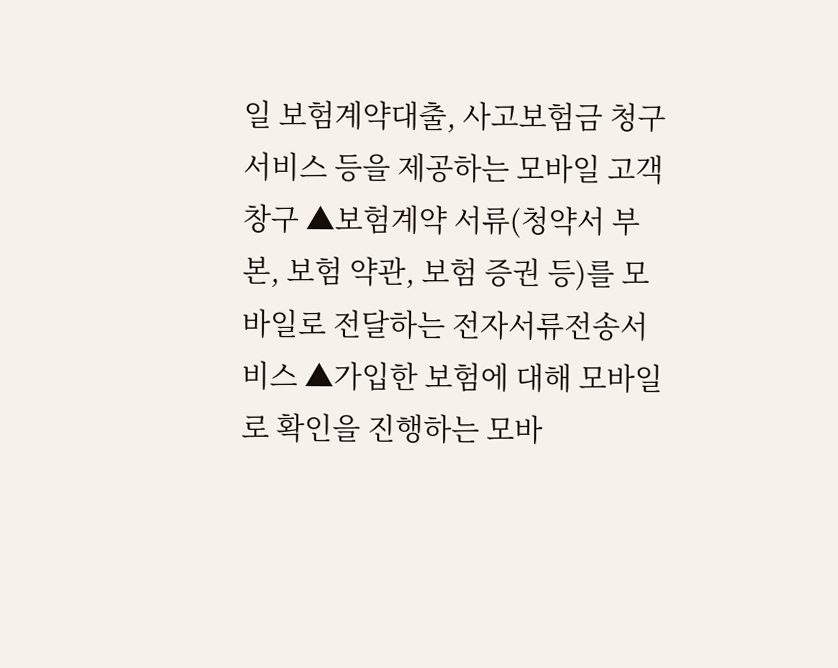일 보험계약대출, 사고보험금 청구서비스 등을 제공하는 모바일 고객창구 ▲보험계약 서류(청약서 부본, 보험 약관, 보험 증권 등)를 모바일로 전달하는 전자서류전송서비스 ▲가입한 보험에 대해 모바일로 확인을 진행하는 모바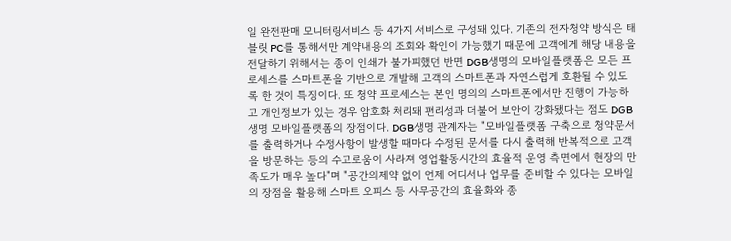일 완전판매 모니터링서비스 등 4가지 서비스로 구성돼 있다. 기존의 전자청약 방식은 태블릿 PC를 통해서만 계약내용의 조회와 확인이 가능했기 때문에 고객에게 해당 내용을 전달하기 위해서는 종이 인쇄가 불가피했던 반면 DGB생명의 모바일플랫폼은 모든 프로세스를 스마트폰을 기반으로 개발해 고객의 스마트폰과 자연스럽게 호환될 수 있도록 한 것이 특징이다. 또 청약 프로세스는 본인 명의의 스마트폰에서만 진행이 가능하고 개인정보가 있는 경우 암호화 처리돼 편리성과 더불어 보안이 강화됐다는 점도 DGB생명 모바일플랫폼의 장점이다. DGB생명 관계자는 "모바일플랫폼 구축으로 청약문서를 출력하거나 수정사항이 발생할 때마다 수정된 문서를 다시 출력해 반복적으로 고객을 방문하는 등의 수고로움이 사라져 영업활동시간의 효율적 운영 측면에서 현장의 만족도가 매우 높다"며 "공간의제약 없이 언제 어디서나 업무를 준비할 수 있다는 모바일의 장점을 활용해 스마트 오피스 등 사무공간의 효율화와 종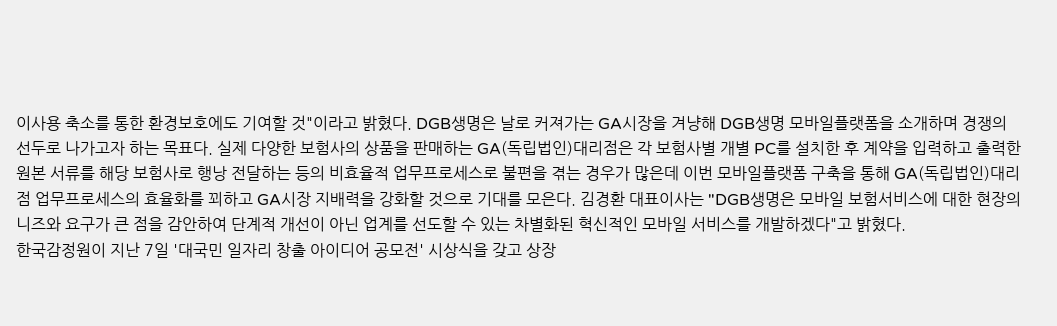이사용 축소를 통한 환경보호에도 기여할 것"이라고 밝혔다. DGB생명은 날로 커져가는 GA시장을 겨냥해 DGB생명 모바일플랫폼을 소개하며 경쟁의 선두로 나가고자 하는 목표다. 실제 다양한 보험사의 상품을 판매하는 GA(독립법인)대리점은 각 보험사별 개별 PC를 설치한 후 계약을 입력하고 출력한 원본 서류를 해당 보험사로 행낭 전달하는 등의 비효율적 업무프로세스로 불편을 겪는 경우가 많은데 이번 모바일플랫폼 구축을 통해 GA(독립법인)대리점 업무프로세스의 효율화를 꾀하고 GA시장 지배력을 강화할 것으로 기대를 모은다. 김경환 대표이사는 "DGB생명은 모바일 보험서비스에 대한 현장의 니즈와 요구가 큰 점을 감안하여 단계적 개선이 아닌 업계를 선도할 수 있는 차별화된 혁신적인 모바일 서비스를 개발하겠다"고 밝혔다.
한국감정원이 지난 7일 '대국민 일자리 창출 아이디어 공모전' 시상식을 갖고 상장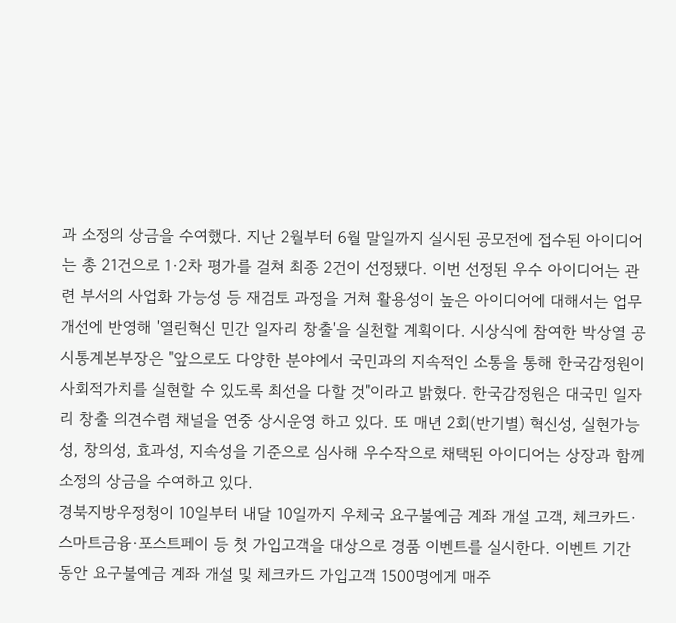과 소정의 상금을 수여했다. 지난 2월부터 6월 말일까지 실시된 공모전에 접수된 아이디어는 총 21건으로 1·2차 평가를 걸쳐 최종 2건이 선정됐다. 이번 선정된 우수 아이디어는 관련 부서의 사업화 가능성 등 재검토 과정을 거쳐 활용성이 높은 아이디어에 대해서는 업무 개선에 반영해 '열린혁신 민간 일자리 창출'을 실천할 계획이다. 시상식에 참여한 박상열 공시통계본부장은 "앞으로도 다양한 분야에서 국민과의 지속적인 소통을 통해 한국감정원이 사회적가치를 실현할 수 있도록 최선을 다할 것"이라고 밝혔다. 한국감정원은 대국민 일자리 창출 의견수렴 채널을 연중 상시운영 하고 있다. 또 매년 2회(반기별) 혁신성, 실현가능성, 창의성, 효과성, 지속성을 기준으로 심사해 우수작으로 채택된 아이디어는 상장과 함께 소정의 상금을 수여하고 있다.
경북지방우정청이 10일부터 내달 10일까지 우체국 요구불예금 계좌 개설 고객, 체크카드·스마트금융·포스트페이 등 첫 가입고객을 대상으로 경품 이벤트를 실시한다. 이벤트 기간 동안 요구불예금 계좌 개설 및 체크카드 가입고객 1500명에게 매주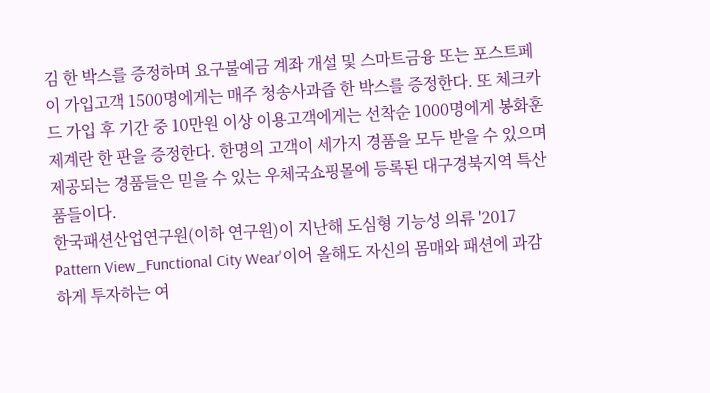김 한 박스를 증정하며 요구불예금 계좌 개설 및 스마트금융 또는 포스트페이 가입고객 1500명에게는 매주 청송사과즙 한 박스를 증정한다. 또 체크카드 가입 후 기간 중 10만원 이상 이용고객에게는 선착순 1000명에게 봉화훈제계란 한 판을 증정한다. 한명의 고객이 세가지 경품을 모두 받을 수 있으며 제공되는 경품들은 믿을 수 있는 우체국쇼핑몰에 등록된 대구경북지역 특산품들이다.
한국패션산업연구원(이하 연구원)이 지난해 도심형 기능성 의류 '2017 Pattern View_Functional City Wear'이어 올해도 자신의 몸매와 패션에 과감하게 투자하는 여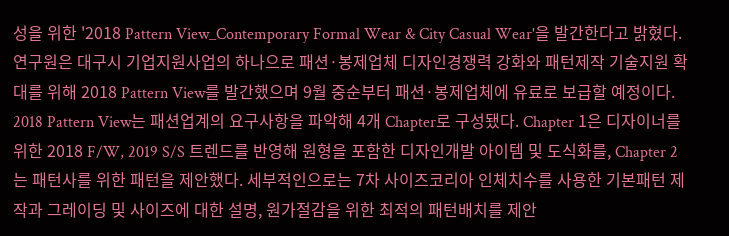성을 위한 '2018 Pattern View_Contemporary Formal Wear & City Casual Wear'을 발간한다고 밝혔다. 연구원은 대구시 기업지원사업의 하나으로 패션·봉제업체 디자인경쟁력 강화와 패턴제작 기술지원 확대를 위해 2018 Pattern View를 발간했으며 9월 중순부터 패션·봉제업체에 유료로 보급할 예정이다. 2018 Pattern View는 패션업계의 요구사항을 파악해 4개 Chapter로 구성됐다. Chapter 1은 디자이너를 위한 2018 F/W, 2019 S/S 트렌드를 반영해 원형을 포함한 디자인개발 아이템 및 도식화를, Chapter 2는 패턴사를 위한 패턴을 제안했다. 세부적인으로는 7차 사이즈코리아 인체치수를 사용한 기본패턴 제작과 그레이딩 및 사이즈에 대한 설명, 원가절감을 위한 최적의 패턴배치를 제안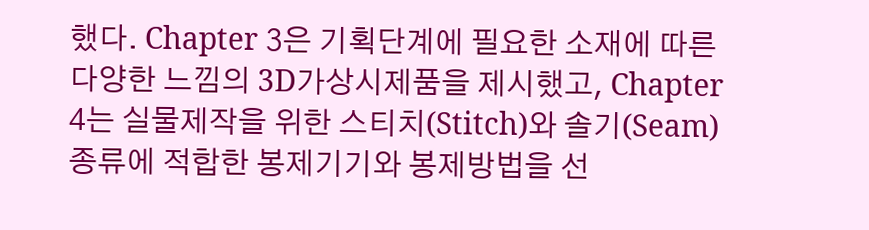했다. Chapter 3은 기획단계에 필요한 소재에 따른 다양한 느낌의 3D가상시제품을 제시했고, Chapter 4는 실물제작을 위한 스티치(Stitch)와 솔기(Seam) 종류에 적합한 봉제기기와 봉제방법을 선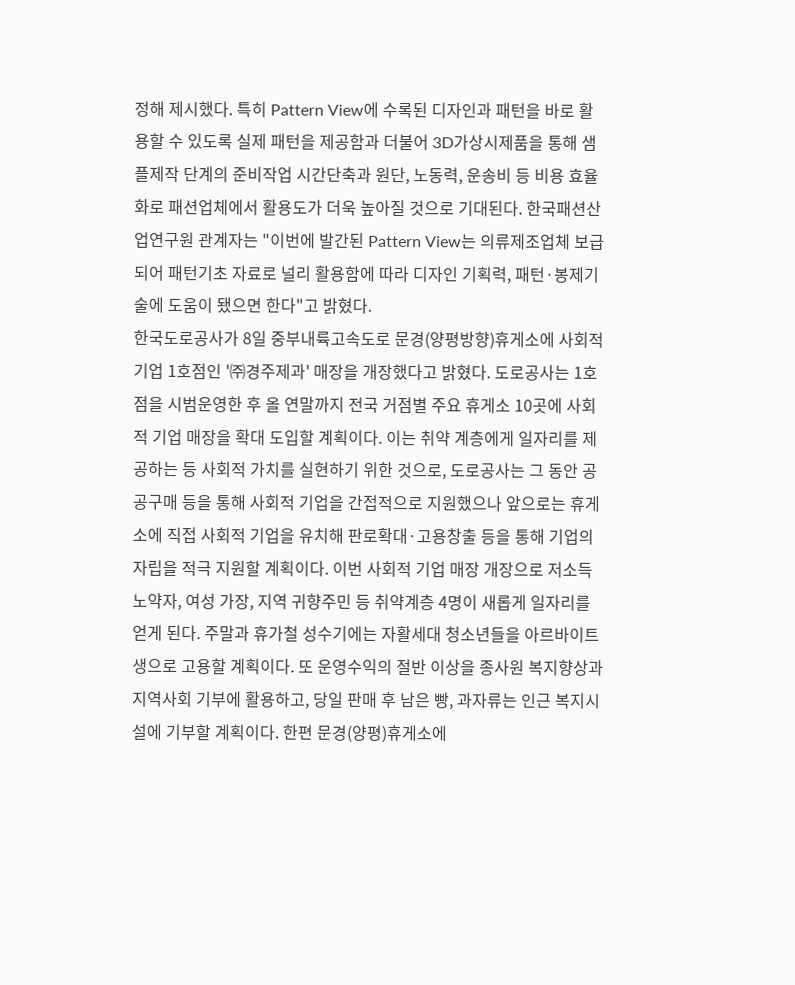정해 제시했다. 특히 Pattern View에 수록된 디자인과 패턴을 바로 활용할 수 있도록 실제 패턴을 제공함과 더불어 3D가상시제품을 통해 샘플제작 단계의 준비작업 시간단축과 원단, 노동력, 운송비 등 비용 효율화로 패션업체에서 활용도가 더욱 높아질 것으로 기대된다. 한국패션산업연구원 관계자는 "이번에 발간된 Pattern View는 의류제조업체 보급되어 패턴기초 자료로 널리 활용함에 따라 디자인 기획력, 패턴·봉제기술에 도움이 됐으면 한다"고 밝혔다.
한국도로공사가 8일 중부내륙고속도로 문경(양평방향)휴게소에 사회적 기업 1호점인 '㈜경주제과' 매장을 개장했다고 밝혔다. 도로공사는 1호점을 시범운영한 후 올 연말까지 전국 거점별 주요 휴게소 10곳에 사회적 기업 매장을 확대 도입할 계획이다. 이는 취약 계층에게 일자리를 제공하는 등 사회적 가치를 실현하기 위한 것으로, 도로공사는 그 동안 공공구매 등을 통해 사회적 기업을 간접적으로 지원했으나 앞으로는 휴게소에 직접 사회적 기업을 유치해 판로확대·고용창출 등을 통해 기업의 자립을 적극 지원할 계획이다. 이번 사회적 기업 매장 개장으로 저소득 노약자, 여성 가장, 지역 귀향주민 등 취약계층 4명이 새롭게 일자리를 얻게 된다. 주말과 휴가철 성수기에는 자활세대 청소년들을 아르바이트생으로 고용할 계획이다. 또 운영수익의 절반 이상을 종사원 복지향상과 지역사회 기부에 활용하고, 당일 판매 후 남은 빵, 과자류는 인근 복지시설에 기부할 계획이다. 한편 문경(양평)휴게소에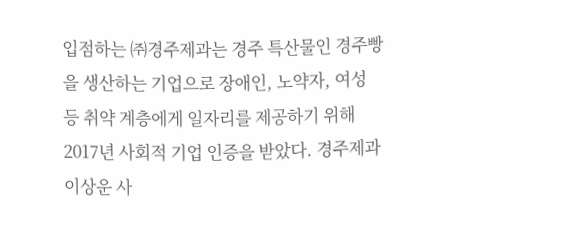입점하는 ㈜경주제과는 경주 특산물인 경주빵을 생산하는 기업으로 장애인, 노약자, 여성 등 취약 계층에게 일자리를 제공하기 위해 2017년 사회적 기업 인증을 받았다. 경주제과 이상운 사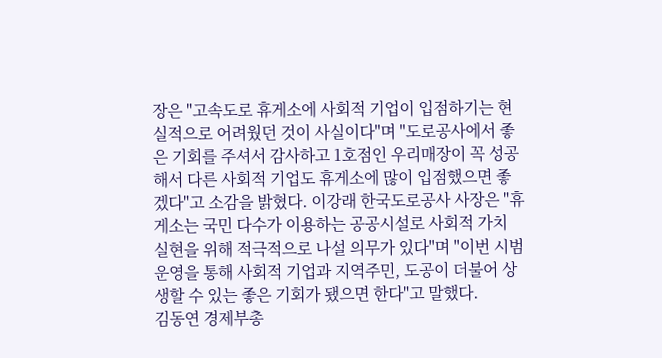장은 "고속도로 휴게소에 사회적 기업이 입점하기는 현실적으로 어려웠던 것이 사실이다"며 "도로공사에서 좋은 기회를 주셔서 감사하고 1호점인 우리매장이 꼭 성공해서 다른 사회적 기업도 휴게소에 많이 입점했으면 좋겠다"고 소감을 밝혔다. 이강래 한국도로공사 사장은 "휴게소는 국민 다수가 이용하는 공공시설로 사회적 가치 실현을 위해 적극적으로 나설 의무가 있다"며 "이번 시범운영을 통해 사회적 기업과 지역주민, 도공이 더불어 상생할 수 있는 좋은 기회가 됐으면 한다"고 말했다.
김동연 경제부총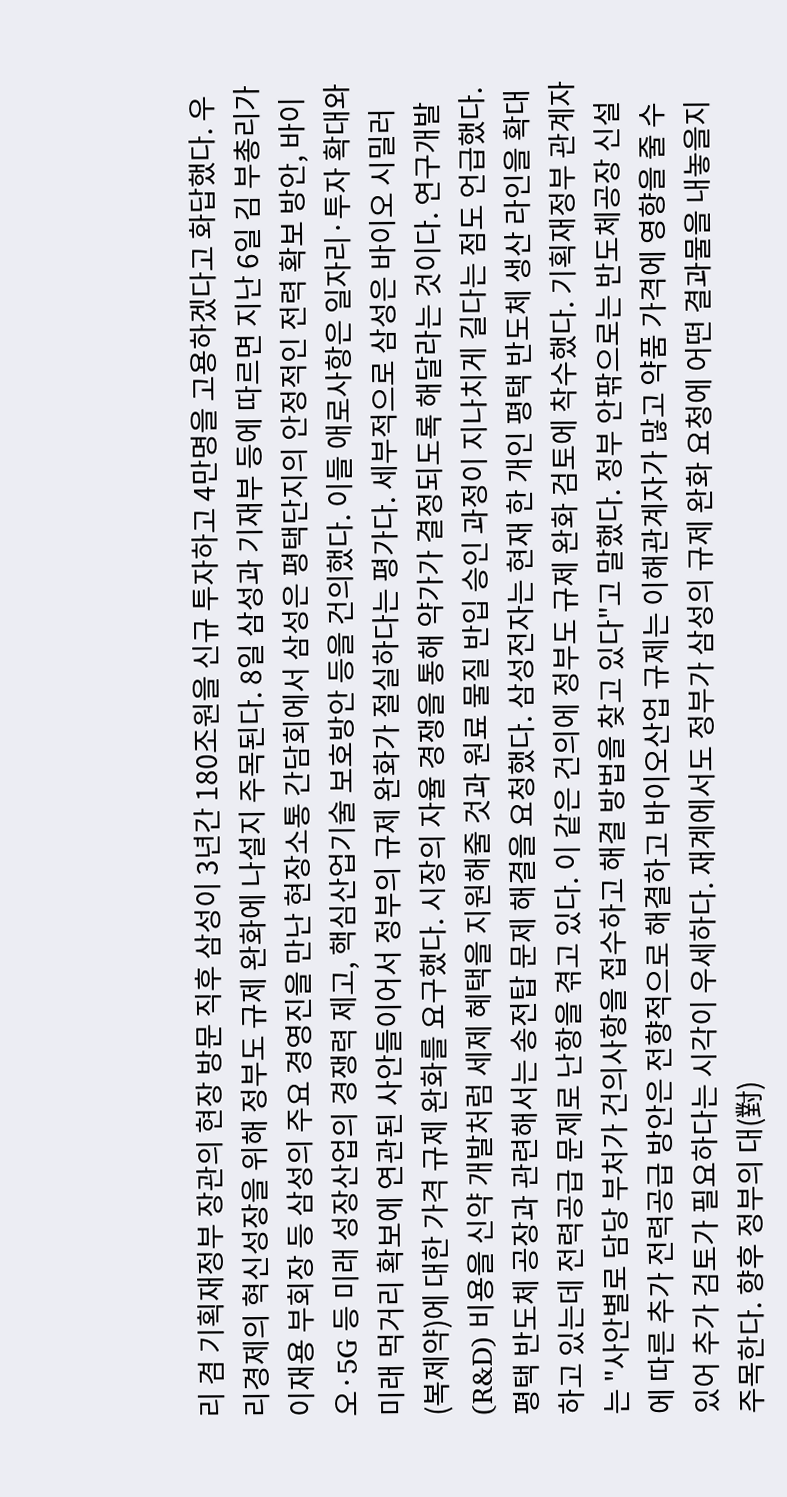리 겸 기획재정부 장관의 현장 방문 직후 삼성이 3년간 180조원을 신규 투자하고 4만명을 고용하겠다고 화답했다. 우리경제의 혁신성장을 위해 정부도 규제 완화에 나설지 주목된다. 8일 삼성과 기재부 등에 따르면 지난 6일 김 부총리가 이재용 부회장 등 삼성의 주요 경영진을 만난 현장소통 간담회에서 삼성은 평택단지의 안정적인 전력 확보 방안, 바이오·5G 등 미래 성장산업의 경쟁력 제고, 핵심산업기술 보호방안 등을 건의했다. 이들 애로사항은 일자리·투자 확대와 미래 먹거리 확보에 연관된 사안들이어서 정부의 규제 완화가 절실하다는 평가다. 세부적으로 삼성은 바이오 시밀러(복제약)에 대한 가격 규제 완화를 요구했다. 시장의 자율 경쟁을 통해 약가가 결정되도록 해달라는 것이다. 연구개발(R&D) 비용을 신약 개발처럼 세제 혜택을 지원해줄 것과 원료 물질 반입 승인 과정이 지나치게 길다는 점도 언급했다. 평택 반도체 공장과 관련해서는 송전탑 문제 해결을 요청했다. 삼성전자는 현재 한 개인 평택 반도체 생산 라인을 확대하고 있는데 전력공급 문제로 난항을 겪고 있다. 이 같은 건의에 정부도 규제 완화 검토에 착수했다. 기획재정부 관계자는 "사안별로 담당 부처가 건의사항을 접수하고 해결 방법을 찾고 있다"고 말했다. 정부 안팎으로는 반도체공장 신설에 따른 추가 전력공급 방안은 전향적으로 해결하고 바이오산업 규제는 이해관계자가 많고 약품 가격에 영향을 줄 수 있어 추가 검토가 필요하다는 시각이 우세하다. 재계에서도 정부가 삼성의 규제 완화 요청에 어떤 결과물을 내놓을지 주목한다. 향후 정부의 대(對)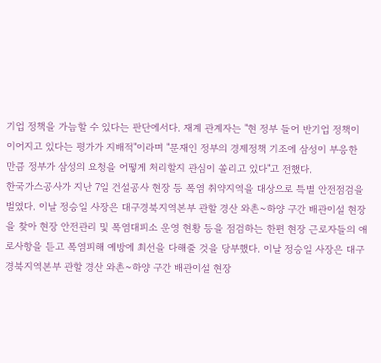기업 정책을 가늠할 수 있다는 판단에서다. 재계 관계자는 "현 정부 들어 반기업 정책이 이어지고 있다는 평가가 지배적"이라며 "문재인 정부의 경제정책 기조에 삼성이 부응한 만큼 정부가 삼성의 요청을 어떻게 처리할지 관심이 쏠리고 있다"고 전했다.
한국가스공사가 지난 7일 건설공사 현장 등 폭염 취약지역을 대상으로 특별 안전점검을 벌였다. 이날 정승일 사장은 대구경북지역본부 관할 경산 와촌~하양 구간 배관이설 현장을 찾아 현장 안전관리 및 폭염대피소 운영 현황 등을 점검하는 한편 현장 근로자들의 애로사항을 듣고 폭염피해 예방에 최선을 다해줄 것을 당부했다. 이날 정승일 사장은 대구경북지역본부 관할 경산 와촌~하양 구간 배관이설 현장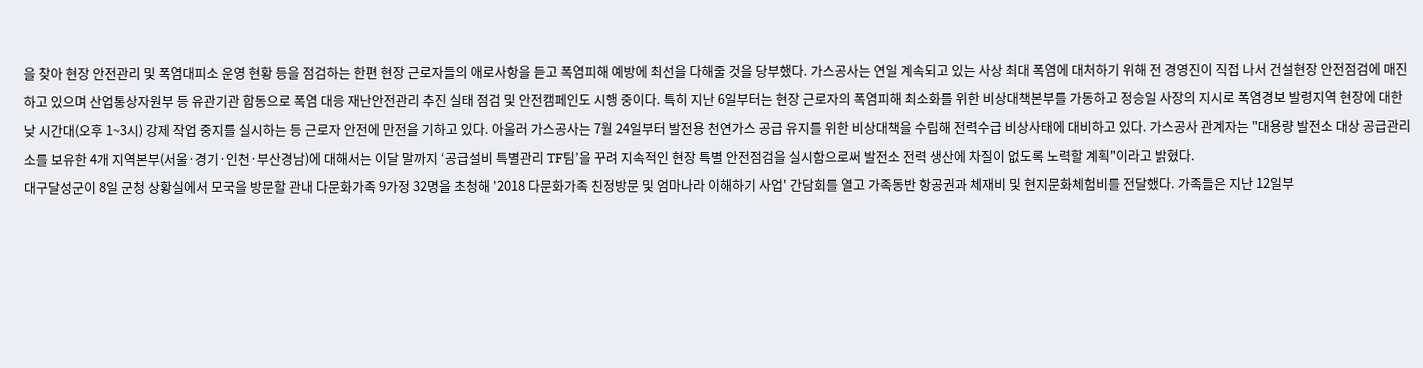을 찾아 현장 안전관리 및 폭염대피소 운영 현황 등을 점검하는 한편 현장 근로자들의 애로사항을 듣고 폭염피해 예방에 최선을 다해줄 것을 당부했다. 가스공사는 연일 계속되고 있는 사상 최대 폭염에 대처하기 위해 전 경영진이 직접 나서 건설현장 안전점검에 매진하고 있으며 산업통상자원부 등 유관기관 합동으로 폭염 대응 재난안전관리 추진 실태 점검 및 안전캠페인도 시행 중이다. 특히 지난 6일부터는 현장 근로자의 폭염피해 최소화를 위한 비상대책본부를 가동하고 정승일 사장의 지시로 폭염경보 발령지역 현장에 대한 낮 시간대(오후 1~3시) 강제 작업 중지를 실시하는 등 근로자 안전에 만전을 기하고 있다. 아울러 가스공사는 7월 24일부터 발전용 천연가스 공급 유지를 위한 비상대책을 수립해 전력수급 비상사태에 대비하고 있다. 가스공사 관계자는 "대용량 발전소 대상 공급관리소를 보유한 4개 지역본부(서울·경기·인천·부산경남)에 대해서는 이달 말까지 ‘공급설비 특별관리 TF팀’을 꾸려 지속적인 현장 특별 안전점검을 실시함으로써 발전소 전력 생산에 차질이 없도록 노력할 계획"이라고 밝혔다.
대구달성군이 8일 군청 상황실에서 모국을 방문할 관내 다문화가족 9가정 32명을 초청해 '2018 다문화가족 친정방문 및 엄마나라 이해하기 사업' 간담회를 열고 가족동반 항공권과 체재비 및 현지문화체험비를 전달했다. 가족들은 지난 12일부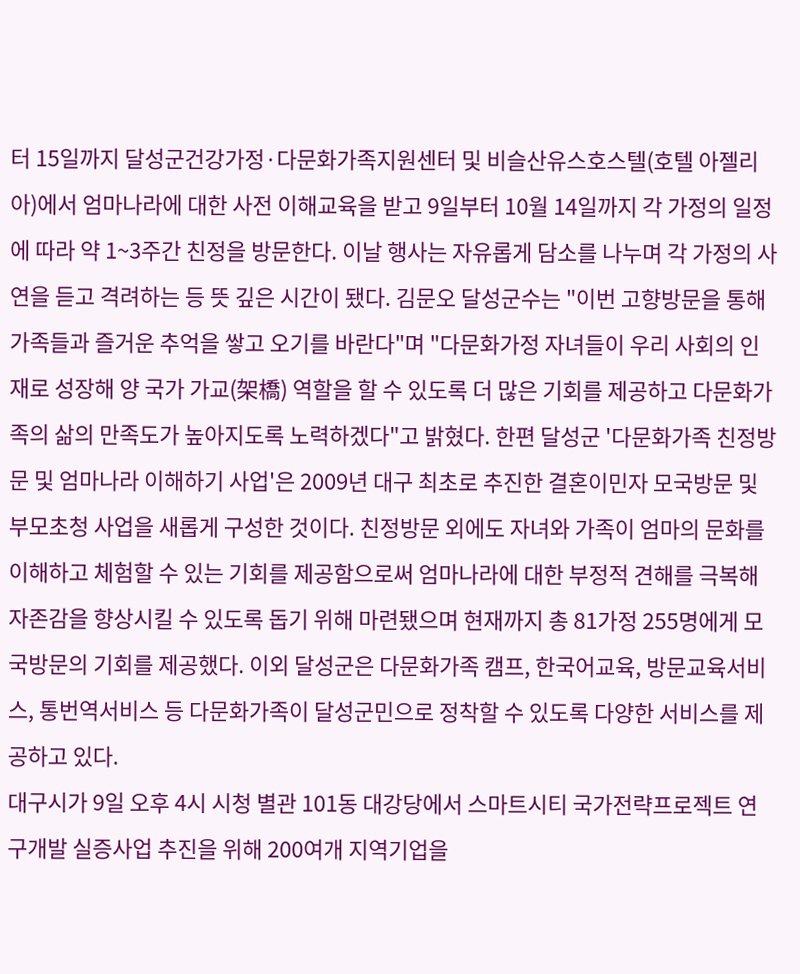터 15일까지 달성군건강가정·다문화가족지원센터 및 비슬산유스호스텔(호텔 아젤리아)에서 엄마나라에 대한 사전 이해교육을 받고 9일부터 10월 14일까지 각 가정의 일정에 따라 약 1~3주간 친정을 방문한다. 이날 행사는 자유롭게 담소를 나누며 각 가정의 사연을 듣고 격려하는 등 뜻 깊은 시간이 됐다. 김문오 달성군수는 "이번 고향방문을 통해 가족들과 즐거운 추억을 쌓고 오기를 바란다"며 "다문화가정 자녀들이 우리 사회의 인재로 성장해 양 국가 가교(架橋) 역할을 할 수 있도록 더 많은 기회를 제공하고 다문화가족의 삶의 만족도가 높아지도록 노력하겠다"고 밝혔다. 한편 달성군 '다문화가족 친정방문 및 엄마나라 이해하기 사업'은 2009년 대구 최초로 추진한 결혼이민자 모국방문 및 부모초청 사업을 새롭게 구성한 것이다. 친정방문 외에도 자녀와 가족이 엄마의 문화를 이해하고 체험할 수 있는 기회를 제공함으로써 엄마나라에 대한 부정적 견해를 극복해 자존감을 향상시킬 수 있도록 돕기 위해 마련됐으며 현재까지 총 81가정 255명에게 모국방문의 기회를 제공했다. 이외 달성군은 다문화가족 캠프, 한국어교육, 방문교육서비스, 통번역서비스 등 다문화가족이 달성군민으로 정착할 수 있도록 다양한 서비스를 제공하고 있다.
대구시가 9일 오후 4시 시청 별관 101동 대강당에서 스마트시티 국가전략프로젝트 연구개발 실증사업 추진을 위해 200여개 지역기업을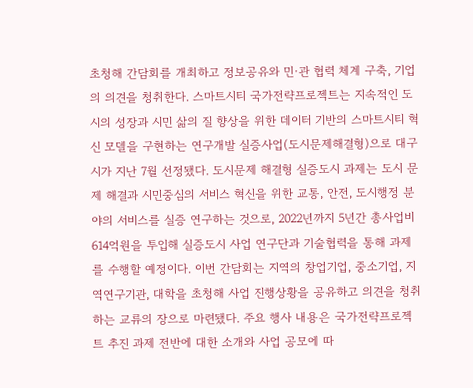초청해 간담회를 개최하고 정보공유와 민·관 협력 체계 구축, 기업의 의견을 청취한다. 스마트시티 국가전략프로젝트는 지속적인 도시의 성장과 시민 삶의 질 향상을 위한 데이터 기반의 스마트시티 혁신 모델을 구현하는 연구개발 실증사업(도시문제해결형)으로 대구시가 지난 7월 선정됐다. 도시문제 해결형 실증도시 과제는 도시 문제 해결과 시민중심의 서비스 혁신을 위한 교통, 안전, 도시행정 분야의 서비스를 실증 연구하는 것으로, 2022년까지 5년간 총사업비 614억원을 투입해 실증도시 사업 연구단과 기술협력을 통해 과제를 수행할 예정이다. 이번 간담회는 지역의 창업기업, 중소기업, 지역연구기관, 대학을 초청해 사업 진행상황을 공유하고 의견을 청취하는 교류의 장으로 마련됐다. 주요 행사 내용은 국가전략프로젝트 추진 과제 전반에 대한 소개와 사업 공모에 따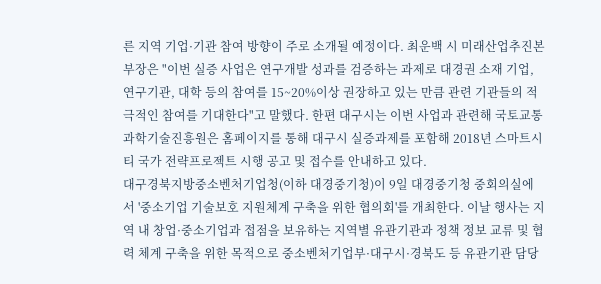른 지역 기업·기관 참여 방향이 주로 소개될 예정이다. 최운백 시 미래산업추진본부장은 "이번 실증 사업은 연구개발 성과를 검증하는 과제로 대경권 소재 기업, 연구기관, 대학 등의 참여를 15~20%이상 권장하고 있는 만큼 관련 기관들의 적극적인 참여를 기대한다"고 말했다. 한편 대구시는 이번 사업과 관련해 국토교통과학기술진흥원은 홈페이지를 통해 대구시 실증과제를 포함해 2018년 스마트시티 국가 전략프로젝트 시행 공고 및 접수를 안내하고 있다.
대구경북지방중소벤처기업청(이하 대경중기청)이 9일 대경중기청 중회의실에서 '중소기업 기술보호 지원체계 구축을 위한 협의회'를 개최한다. 이날 행사는 지역 내 창업·중소기업과 접점을 보유하는 지역별 유관기관과 정책 정보 교류 및 협력 체계 구축을 위한 목적으로 중소벤처기업부·대구시·경북도 등 유관기관 담당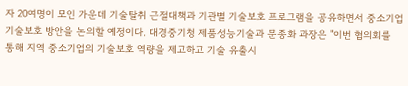자 20여명이 모인 가운데 기술탈취 근절대책과 기관별 기술보호 프로그램을 공유하면서 중소기업 기술보호 방안을 논의할 예정이다. 대경중기청 제품성능기술과 문종화 과장은 "이번 협의회를 통해 지역 중소기업의 기술보호 역량을 제고하고 기술 유출시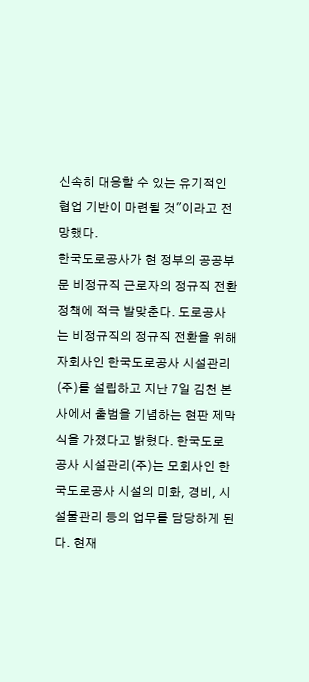신속히 대응할 수 있는 유기적인 협업 기반이 마련될 것"이라고 전망했다.
한국도로공사가 현 정부의 공공부문 비정규직 근로자의 정규직 전환 정책에 적극 발맞춘다. 도로공사는 비정규직의 정규직 전환을 위해 자회사인 한국도로공사 시설관리(주)를 설립하고 지난 7일 김천 본사에서 출범을 기념하는 현판 제막식을 가졌다고 밝혔다. 한국도로공사 시설관리(주)는 모회사인 한국도로공사 시설의 미화, 경비, 시설물관리 등의 업무를 담당하게 된다. 현재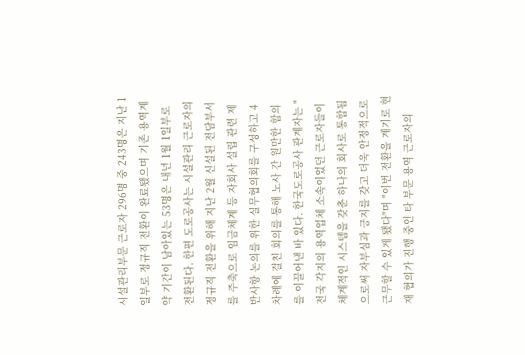시설관리부문 근로자 296명 중 243명은 지난 1일부로 정규직 전환이 완료됐으며 기존 용역계약 기간이 남아있는 53명은 내년 1월 1일부로 전환된다. 한편 도로공사는 시설관리 근로자의 정규직 전환을 위해 지난 2월 신설된 전담부서를 주축으로 임금체계 등 자회사 설립 관련 제반사항 논의를 위한 실무협의회를 구성하고 4차례에 걸친 회의를 통해 노사 간 원만한 합의를 이끌어낸 바 있다. 한국도로공사 관계자는 "전국 각지의 용역업체 소속이었던 근로자들이 체계적인 시스템을 갖춘 하나의 회사로 통합됨으로써 자부심과 긍지를 갖고 더욱 안정적으로 근무할 수 있게 됐다"며 "이번 전환을 계기로 현재 협의가 진행 중인 타 부문 용역 근로자의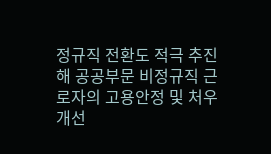정규직 전환도 적극 추진해 공공부문 비정규직 근로자의 고용안정 및 처우개선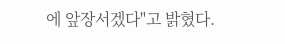에 앞장서겠다"고 밝혔다.